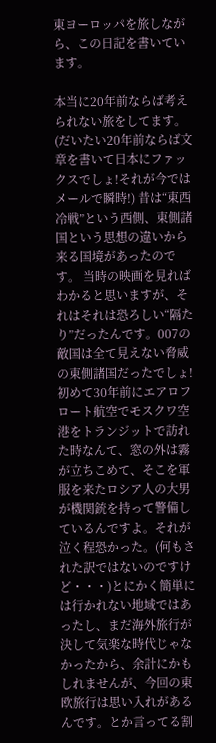東ヨーロッパを旅しながら、この日記を書いています。

本当に20年前ならば考えられない旅をしてます。(だいたい20年前ならば文章を書いて日本にファックスでしょ!それが今ではメールで瞬時!) 昔は“東西冷戦”という西側、東側諸国という思想の違いから来る国境があったのです。 当時の映画を見ればわかると思いますが、それはそれは恐ろしい“隔たり”だったんです。007の敵国は全て見えない脅威の東側諸国だったでしょ! 初めて30年前にエアロフロート航空でモスクワ空港をトランジットで訪れた時なんて、窓の外は霧が立ちこめて、そこを軍服を来たロシア人の大男が機関銃を持って警備しているんですよ。それが泣く程恐かった。(何もされた訳ではないのですけど・・・)とにかく簡単には行かれない地域ではあったし、まだ海外旅行が決して気楽な時代じゃなかったから、余計にかもしれませんが、今回の東欧旅行は思い入れがあるんです。とか言ってる割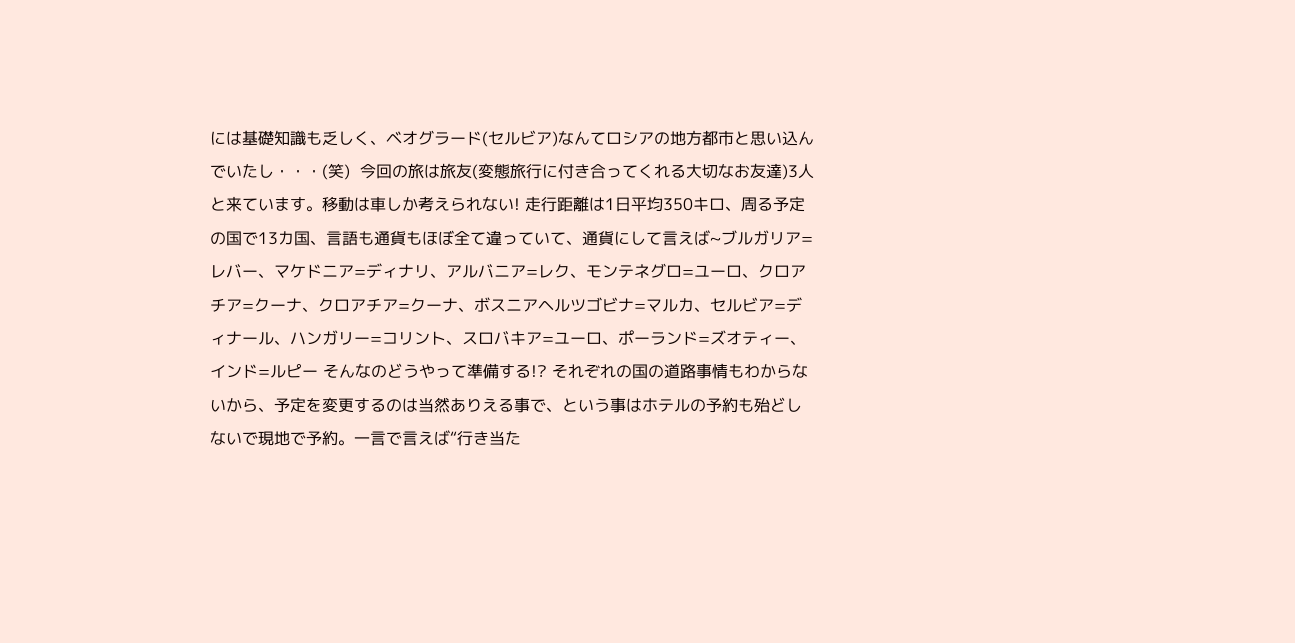には基礎知識も乏しく、ベオグラード(セルビア)なんてロシアの地方都市と思い込んでいたし・・・(笑)  今回の旅は旅友(変態旅行に付き合ってくれる大切なお友達)3人と来ています。移動は車しか考えられない! 走行距離は1日平均350キロ、周る予定の国で13カ国、言語も通貨もほぼ全て違っていて、通貨にして言えば~ブルガリア=レバー、マケドニア=ディナリ、アルバニア=レク、モンテネグロ=ユーロ、クロアチア=クーナ、クロアチア=クーナ、ボスニアヘルツゴビナ=マルカ、セルビア=ディナール、ハンガリー=コリント、スロバキア=ユーロ、ポーランド=ズオティー、インド=ルピー そんなのどうやって準備する!? それぞれの国の道路事情もわからないから、予定を変更するのは当然ありえる事で、という事はホテルの予約も殆どしないで現地で予約。一言で言えば“行き当た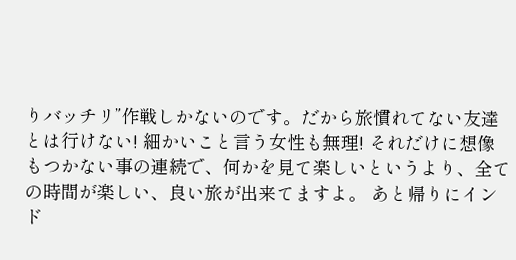りバッチリ”作戦しかないのです。だから旅慣れてない友達とは行けない! 細かいこと言う女性も無理! それだけに想像もつかない事の連続で、何かを見て楽しいというより、全ての時間が楽しい、良い旅が出来てますよ。 あと帰りにインド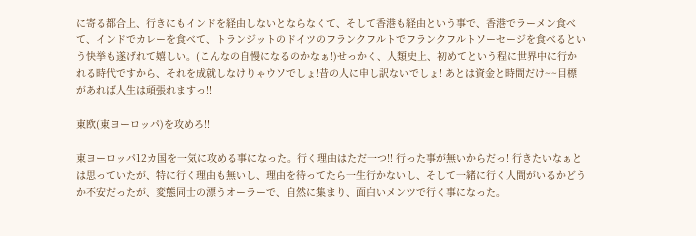に寄る都合上、行きにもインドを経由しないとならなくて、そして香港も経由という事で、香港でラーメン食べて、インドでカレーを食べて、トランジットのドイツのフランクフルトでフランクフルトソーセージを食べるという快挙も遂げれて嬉しい。(こんなの自慢になるのかなぁ!)せっかく、人類史上、初めてという程に世界中に行かれる時代ですから、それを成就しなけりゃウソでしょ!昔の人に申し訳ないでしょ! あとは資金と時間だけ~~目標があれば人生は頑張れますっ!!

東欧(東ヨーロッパ)を攻めろ!!

東ヨーロッパ12カ国を一気に攻める事になった。行く理由はただ一つ!! 行った事が無いからだっ! 行きたいなぁとは思っていたが、特に行く理由も無いし、理由を待ってたら一生行かないし、そして一緒に行く人間がいるかどうか不安だったが、変態同士の漂うオーラーで、自然に集まり、面白いメンツで行く事になった。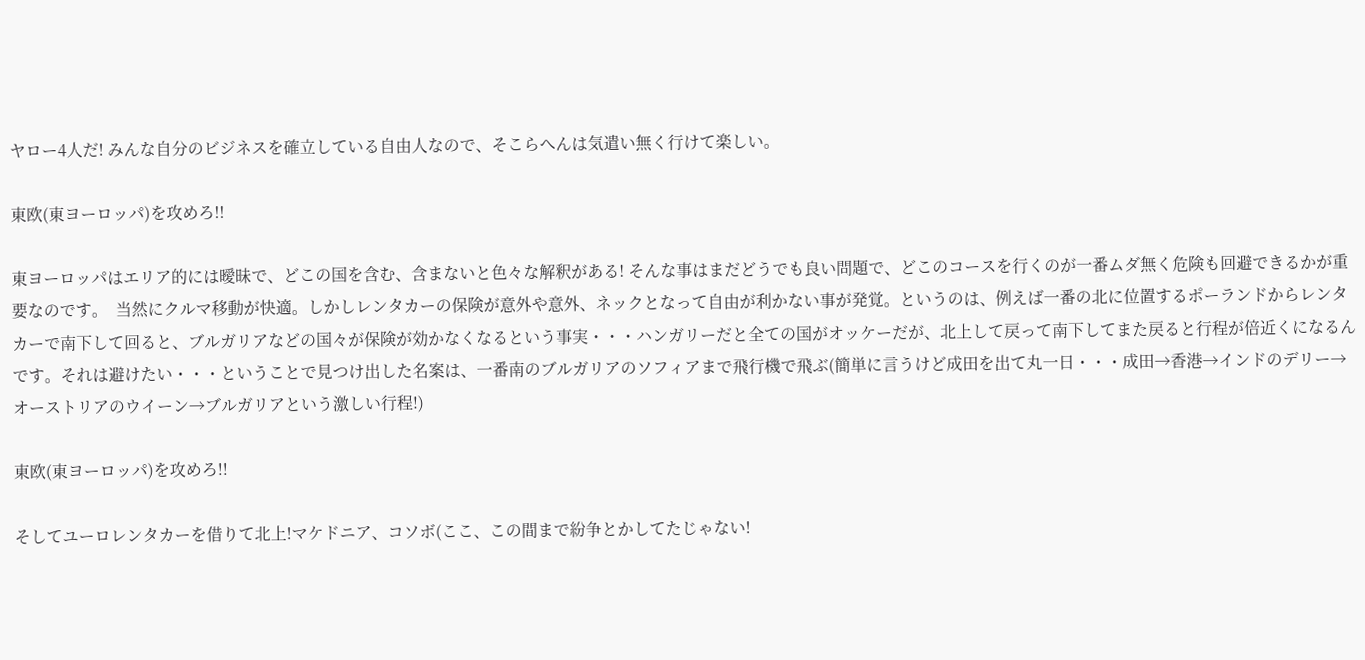ヤロー4人だ! みんな自分のビジネスを確立している自由人なので、そこらへんは気遣い無く行けて楽しい。

東欧(東ヨーロッパ)を攻めろ!!

東ヨーロッパはエリア的には曖昧で、どこの国を含む、含まないと色々な解釈がある! そんな事はまだどうでも良い問題で、どこのコースを行くのが一番ムダ無く危険も回避できるかが重要なのです。  当然にクルマ移動が快適。しかしレンタカーの保険が意外や意外、ネックとなって自由が利かない事が発覚。というのは、例えば一番の北に位置するポーランドからレンタカーで南下して回ると、ブルガリアなどの国々が保険が効かなくなるという事実・・・ハンガリーだと全ての国がオッケーだが、北上して戻って南下してまた戻ると行程が倍近くになるんです。それは避けたい・・・ということで見つけ出した名案は、一番南のブルガリアのソフィアまで飛行機で飛ぶ(簡単に言うけど成田を出て丸一日・・・成田→香港→インドのデリー→オーストリアのウイーン→ブルガリアという激しい行程!)

東欧(東ヨーロッパ)を攻めろ!!

そしてユーロレンタカーを借りて北上!マケドニア、コソボ(ここ、この間まで紛争とかしてたじゃない!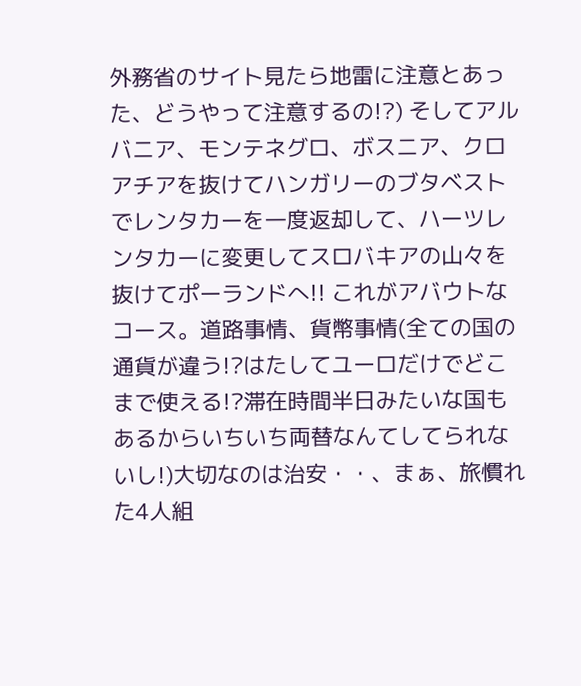外務省のサイト見たら地雷に注意とあった、どうやって注意するの!?) そしてアルバニア、モンテネグロ、ボスニア、クロアチアを抜けてハンガリーのブタベストでレンタカーを一度返却して、ハーツレンタカーに変更してスロバキアの山々を抜けてポーランドへ!! これがアバウトなコース。道路事情、貨幣事情(全ての国の通貨が違う!?はたしてユーロだけでどこまで使える!?滞在時間半日みたいな国もあるからいちいち両替なんてしてられないし!)大切なのは治安・・、まぁ、旅慣れた4人組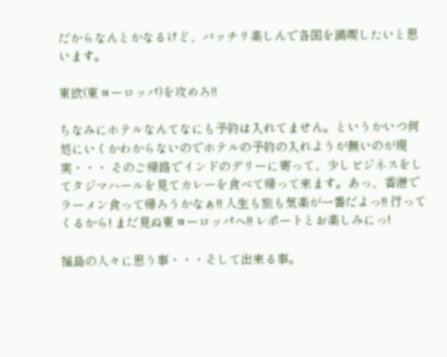だからなんとかなるけど、バッチリ楽しんで各国を満喫したいと思います。

東欧(東ヨーロッパ)を攻めろ!!

ちなみにホテルなんてなにも予約は入れてません。というかいつ何処にいくかわからないのでホテルの予約の入れようが無いのが現実・・・ そのご帰路でインドのデリーに寄って、少しビジネスをしてタジマハールを見てカレーを食べて帰って来ます。あっ、香港でラーメン食って帰ろうかなぁ!! 人生も旅も気楽が一番だよっ!! 行ってくるから! まだ見ぬ東ヨーロッパへ!! レポートとお楽しみにっ!

福島の人々に思う事・・・そして出来る事。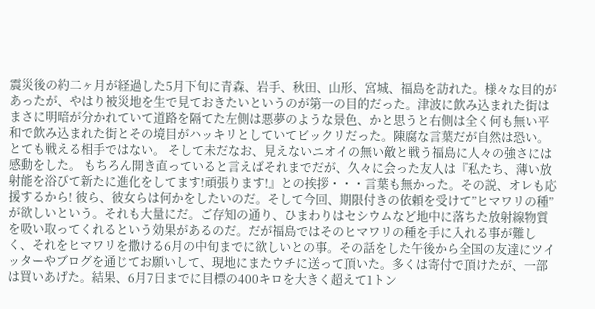震災後の約二ヶ月が経過した5月下旬に青森、岩手、秋田、山形、宮城、福島を訪れた。様々な目的があったが、やはり被災地を生で見ておきたいというのが第一の目的だった。津波に飲み込まれた街はまさに明暗が分かれていて道路を隔てた左側は悪夢のような景色、かと思うと右側は全く何も無い平和で飲み込まれた街とその境目がハッキリとしていてビックリだった。陳腐な言葉だが自然は恐い。とても戦える相手ではない。 そして未だなお、見えないニオイの無い敵と戦う福島に人々の強さには感動をした。 もちろん開き直っていると言えばそれまでだが、久々に会った友人は『私たち、薄い放射能を浴びて新たに進化をしてます!頑張ります!』との挨拶・・・言葉も無かった。その説、オレも応援するから! 彼ら、彼女らは何かをしたいのだ。そして今回、期限付きの依頼を受けて”ヒマワリの種”が欲しいという。それも大量にだ。ご存知の通り、ひまわりはセシウムなど地中に落ちた放射線物質を吸い取ってくれるという効果があるのだ。だが福島ではそのヒマワリの種を手に入れる事が難しく、それをヒマワリを撒ける6月の中旬までに欲しいとの事。その話をした午後から全国の友達にツイッターやブログを通じてお願いして、現地にまたウチに送って頂いた。多くは寄付で頂けたが、一部は買いあげた。結果、6月7日までに目標の400キロを大きく超えて1トン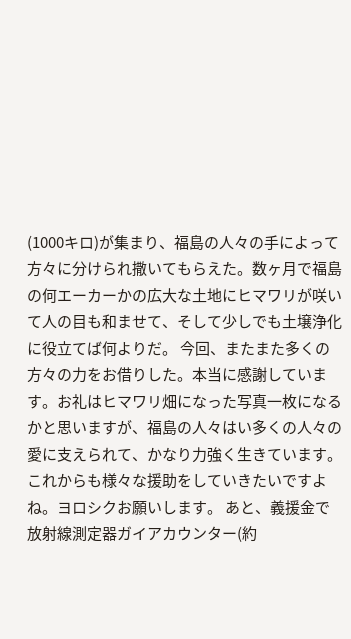(1000キロ)が集まり、福島の人々の手によって方々に分けられ撒いてもらえた。数ヶ月で福島の何エーカーかの広大な土地にヒマワリが咲いて人の目も和ませて、そして少しでも土壌浄化に役立てば何よりだ。 今回、またまた多くの方々の力をお借りした。本当に感謝しています。お礼はヒマワリ畑になった写真一枚になるかと思いますが、福島の人々はい多くの人々の愛に支えられて、かなり力強く生きています。これからも様々な援助をしていきたいですよね。ヨロシクお願いします。 あと、義援金で放射線測定器ガイアカウンター(約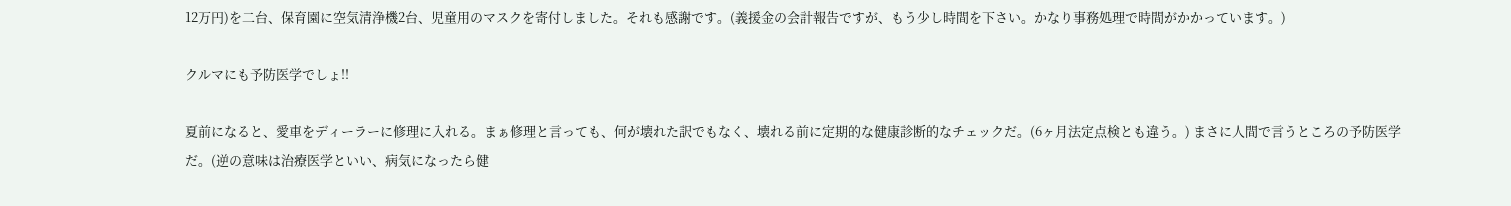12万円)を二台、保育園に空気清浄機2台、児童用のマスクを寄付しました。それも感謝です。(義援金の会計報告ですが、もう少し時間を下さい。かなり事務処理で時間がかかっています。)

クルマにも予防医学でしょ!!

夏前になると、愛車をディーラーに修理に入れる。まぁ修理と言っても、何が壊れた訳でもなく、壊れる前に定期的な健康診断的なチェックだ。(6ヶ月法定点検とも違う。) まさに人間で言うところの予防医学だ。(逆の意味は治療医学といい、病気になったら健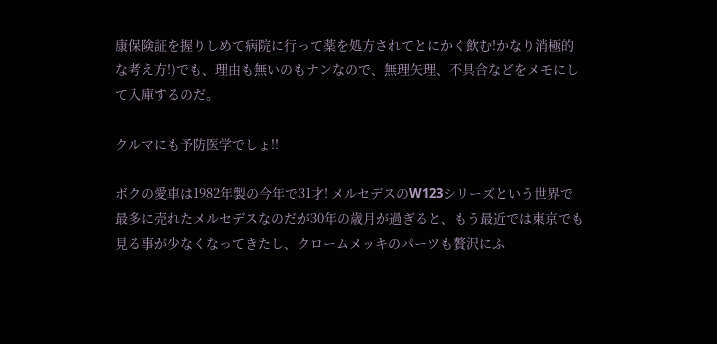康保険証を握りしめて病院に行って薬を処方されてとにかく飲む!かなり消極的な考え方!)でも、理由も無いのもナンなので、無理矢理、不具合などをメモにして入庫するのだ。

クルマにも予防医学でしょ!!

ボクの愛車は1982年製の今年で31才! メルセデスのW123シリーズという世界で最多に売れたメルセデスなのだが30年の歳月が過ぎると、もう最近では東京でも見る事が少なくなってきたし、クロームメッキのパーツも贅沢にふ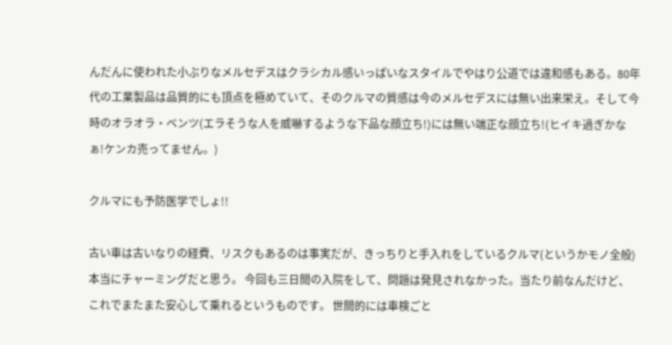んだんに使われた小ぶりなメルセデスはクラシカル感いっぱいなスタイルでやはり公道では違和感もある。80年代の工業製品は品質的にも頂点を極めていて、そのクルマの質感は今のメルセデスには無い出来栄え。そして今時のオラオラ・ベンツ(エラそうな人を威嚇するような下品な顔立ち!)には無い端正な顔立ち!(ヒイキ過ぎかなぁ!ケンカ売ってません。)

クルマにも予防医学でしょ!!

古い車は古いなりの経費、リスクもあるのは事実だが、きっちりと手入れをしているクルマ(というかモノ全般)本当にチャーミングだと思う。 今回も三日間の入院をして、問題は発見されなかった。当たり前なんだけど、これでまたまた安心して乗れるというものです。 世間的には車検ごと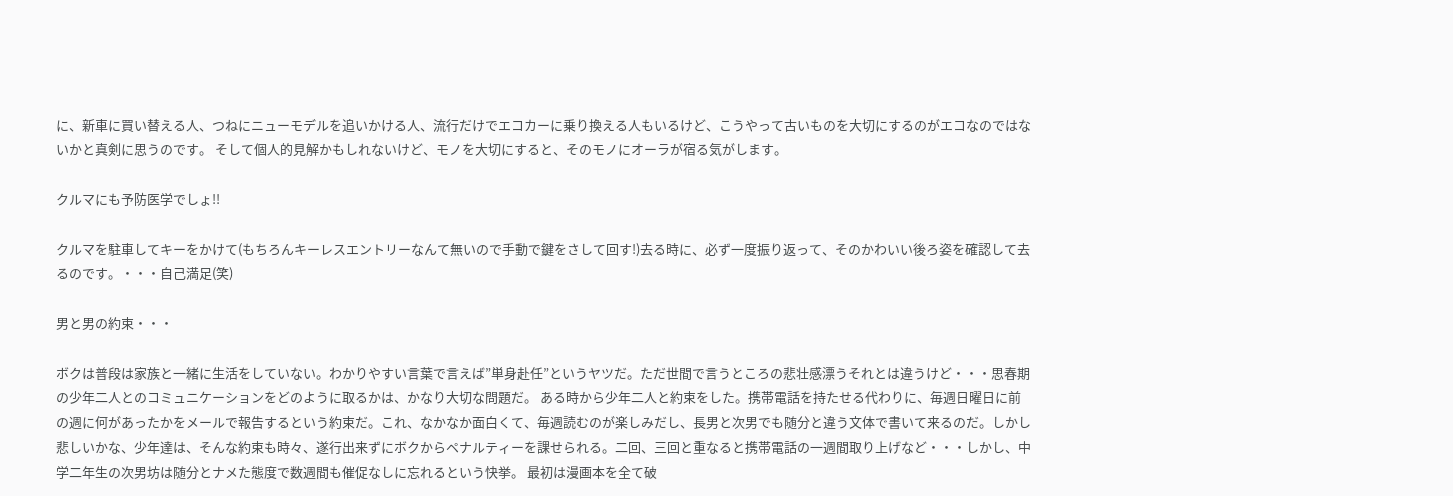に、新車に買い替える人、つねにニューモデルを追いかける人、流行だけでエコカーに乗り換える人もいるけど、こうやって古いものを大切にするのがエコなのではないかと真剣に思うのです。 そして個人的見解かもしれないけど、モノを大切にすると、そのモノにオーラが宿る気がします。

クルマにも予防医学でしょ!!

クルマを駐車してキーをかけて(もちろんキーレスエントリーなんて無いので手動で鍵をさして回す!)去る時に、必ず一度振り返って、そのかわいい後ろ姿を確認して去るのです。・・・自己満足(笑)

男と男の約束・・・

ボクは普段は家族と一緒に生活をしていない。わかりやすい言葉で言えば”単身赴任”というヤツだ。ただ世間で言うところの悲壮感漂うそれとは違うけど・・・思春期の少年二人とのコミュニケーションをどのように取るかは、かなり大切な問題だ。 ある時から少年二人と約束をした。携帯電話を持たせる代わりに、毎週日曜日に前の週に何があったかをメールで報告するという約束だ。これ、なかなか面白くて、毎週読むのが楽しみだし、長男と次男でも随分と違う文体で書いて来るのだ。しかし悲しいかな、少年達は、そんな約束も時々、遂行出来ずにボクからペナルティーを課せられる。二回、三回と重なると携帯電話の一週間取り上げなど・・・しかし、中学二年生の次男坊は随分とナメた態度で数週間も催促なしに忘れるという快挙。 最初は漫画本を全て破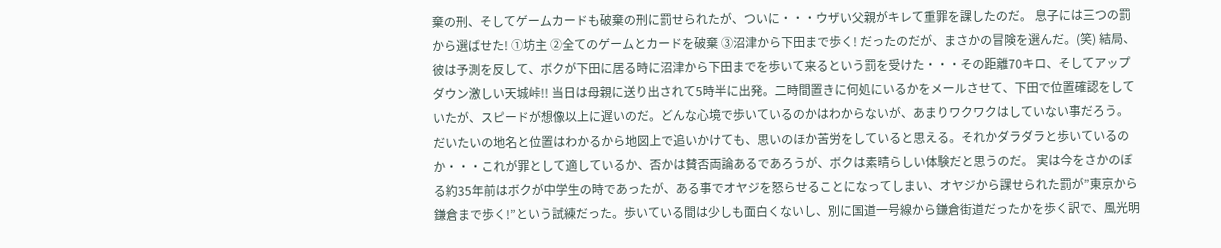棄の刑、そしてゲームカードも破棄の刑に罰せられたが、ついに・・・ウザい父親がキレて重罪を課したのだ。 息子には三つの罰から選ばせた! ①坊主 ②全てのゲームとカードを破棄 ③沼津から下田まで歩く! だったのだが、まさかの冒険を選んだ。(笑) 結局、彼は予測を反して、ボクが下田に居る時に沼津から下田までを歩いて来るという罰を受けた・・・その距離70キロ、そしてアップダウン激しい天城峠!! 当日は母親に送り出されて5時半に出発。二時間置きに何処にいるかをメールさせて、下田で位置確認をしていたが、スピードが想像以上に遅いのだ。どんな心境で歩いているのかはわからないが、あまりワクワクはしていない事だろう。だいたいの地名と位置はわかるから地図上で追いかけても、思いのほか苦労をしていると思える。それかダラダラと歩いているのか・・・これが罪として適しているか、否かは賛否両論あるであろうが、ボクは素晴らしい体験だと思うのだ。 実は今をさかのぼる約35年前はボクが中学生の時であったが、ある事でオヤジを怒らせることになってしまい、オヤジから課せられた罰が”東京から鎌倉まで歩く!”という試練だった。歩いている間は少しも面白くないし、別に国道一号線から鎌倉街道だったかを歩く訳で、風光明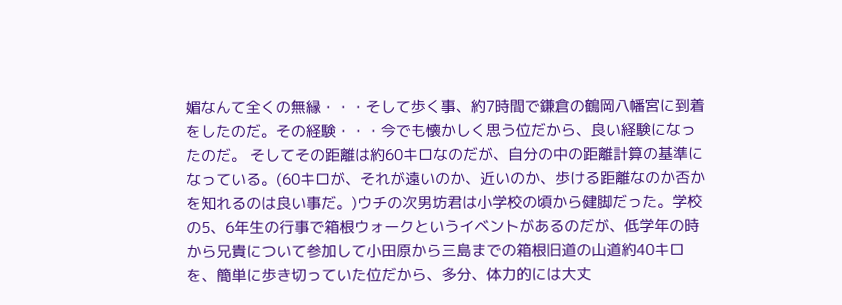媚なんて全くの無縁・・・そして歩く事、約7時間で鎌倉の鶴岡八幡宮に到着をしたのだ。その経験・・・今でも懐かしく思う位だから、良い経験になったのだ。 そしてその距離は約60キロなのだが、自分の中の距離計算の基準になっている。(60キロが、それが遠いのか、近いのか、歩ける距離なのか否かを知れるのは良い事だ。)ウチの次男坊君は小学校の頃から健脚だった。学校の5、6年生の行事で箱根ウォークというイベントがあるのだが、低学年の時から兄貴について参加して小田原から三島までの箱根旧道の山道約40キロを、簡単に歩き切っていた位だから、多分、体力的には大丈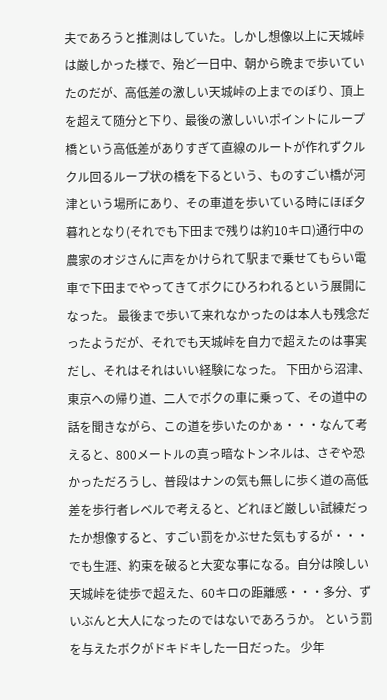夫であろうと推測はしていた。しかし想像以上に天城峠は厳しかった様で、殆ど一日中、朝から晩まで歩いていたのだが、高低差の激しい天城峠の上までのぼり、頂上を超えて随分と下り、最後の激しいいポイントにループ橋という高低差がありすぎて直線のルートが作れずクルクル回るループ状の橋を下るという、ものすごい橋が河津という場所にあり、その車道を歩いている時にほぼ夕暮れとなり(それでも下田まで残りは約10キロ)通行中の農家のオジさんに声をかけられて駅まで乗せてもらい電車で下田までやってきてボクにひろわれるという展開になった。 最後まで歩いて来れなかったのは本人も残念だったようだが、それでも天城峠を自力で超えたのは事実だし、それはそれはいい経験になった。 下田から沼津、東京への帰り道、二人でボクの車に乗って、その道中の話を聞きながら、この道を歩いたのかぁ・・・なんて考えると、800メートルの真っ暗なトンネルは、さぞや恐かっただろうし、普段はナンの気も無しに歩く道の高低差を歩行者レベルで考えると、どれほど厳しい試練だったか想像すると、すごい罰をかぶせた気もするが・・・でも生涯、約束を破ると大変な事になる。自分は険しい天城峠を徒歩で超えた、60キロの距離感・・・多分、ずいぶんと大人になったのではないであろうか。 という罰を与えたボクがドキドキした一日だった。 少年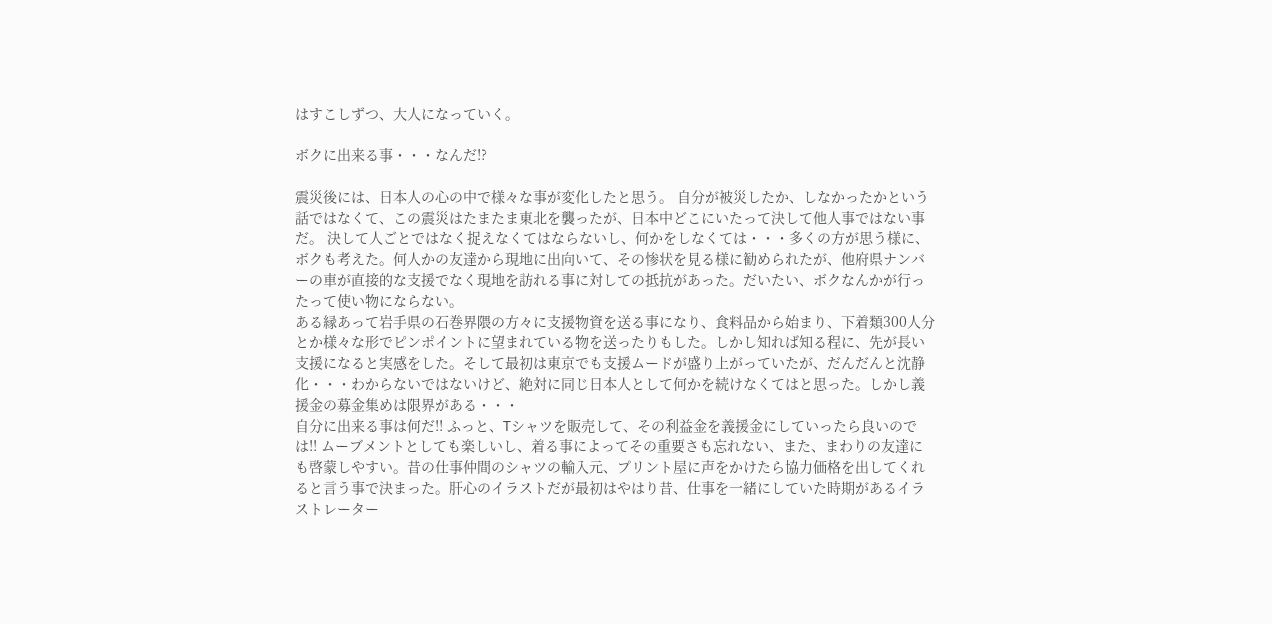はすこしずつ、大人になっていく。

ボクに出来る事・・・なんだ!?

震災後には、日本人の心の中で様々な事が変化したと思う。 自分が被災したか、しなかったかという話ではなくて、この震災はたまたま東北を襲ったが、日本中どこにいたって決して他人事ではない事だ。 決して人ごとではなく捉えなくてはならないし、何かをしなくては・・・多くの方が思う様に、ボクも考えた。何人かの友達から現地に出向いて、その惨状を見る様に勧められたが、他府県ナンバーの車が直接的な支援でなく現地を訪れる事に対しての抵抗があった。だいたい、ボクなんかが行ったって使い物にならない。
ある縁あって岩手県の石巻界隈の方々に支援物資を送る事になり、食料品から始まり、下着類300人分とか様々な形でピンポイントに望まれている物を送ったりもした。しかし知れば知る程に、先が長い支援になると実感をした。そして最初は東京でも支援ムードが盛り上がっていたが、だんだんと沈静化・・・わからないではないけど、絶対に同じ日本人として何かを続けなくてはと思った。しかし義援金の募金集めは限界がある・・・
自分に出来る事は何だ!! ふっと、Tシャツを販売して、その利益金を義援金にしていったら良いのでは!! ムーブメントとしても楽しいし、着る事によってその重要さも忘れない、また、まわりの友達にも啓蒙しやすい。昔の仕事仲間のシャツの輸入元、プリント屋に声をかけたら協力価格を出してくれると言う事で決まった。肝心のイラストだが最初はやはり昔、仕事を一緒にしていた時期があるイラストレーター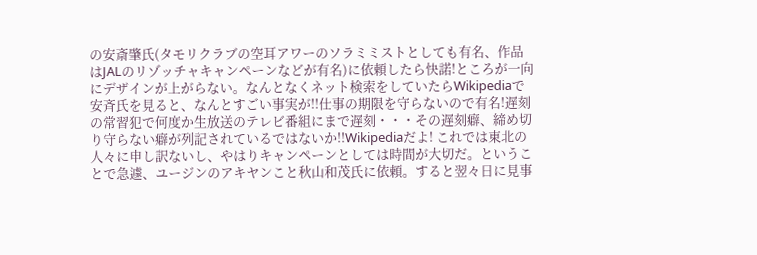の安斎肇氏(タモリクラブの空耳アワーのソラミミストとしても有名、作品はJALのリゾッチャキャンペーンなどが有名)に依頼したら快諾!ところが一向にデザインが上がらない。なんとなくネット検索をしていたらWikipediaで安斉氏を見ると、なんとすごい事実が!!仕事の期限を守らないので有名!遅刻の常習犯で何度か生放送のテレビ番組にまで遅刻・・・その遅刻癖、締め切り守らない癖が列記されているではないか!!Wikipediaだよ! これでは東北の人々に申し訳ないし、やはりキャンペーンとしては時間が大切だ。ということで急遽、ユージンのアキヤンこと秋山和茂氏に依頼。すると翌々日に見事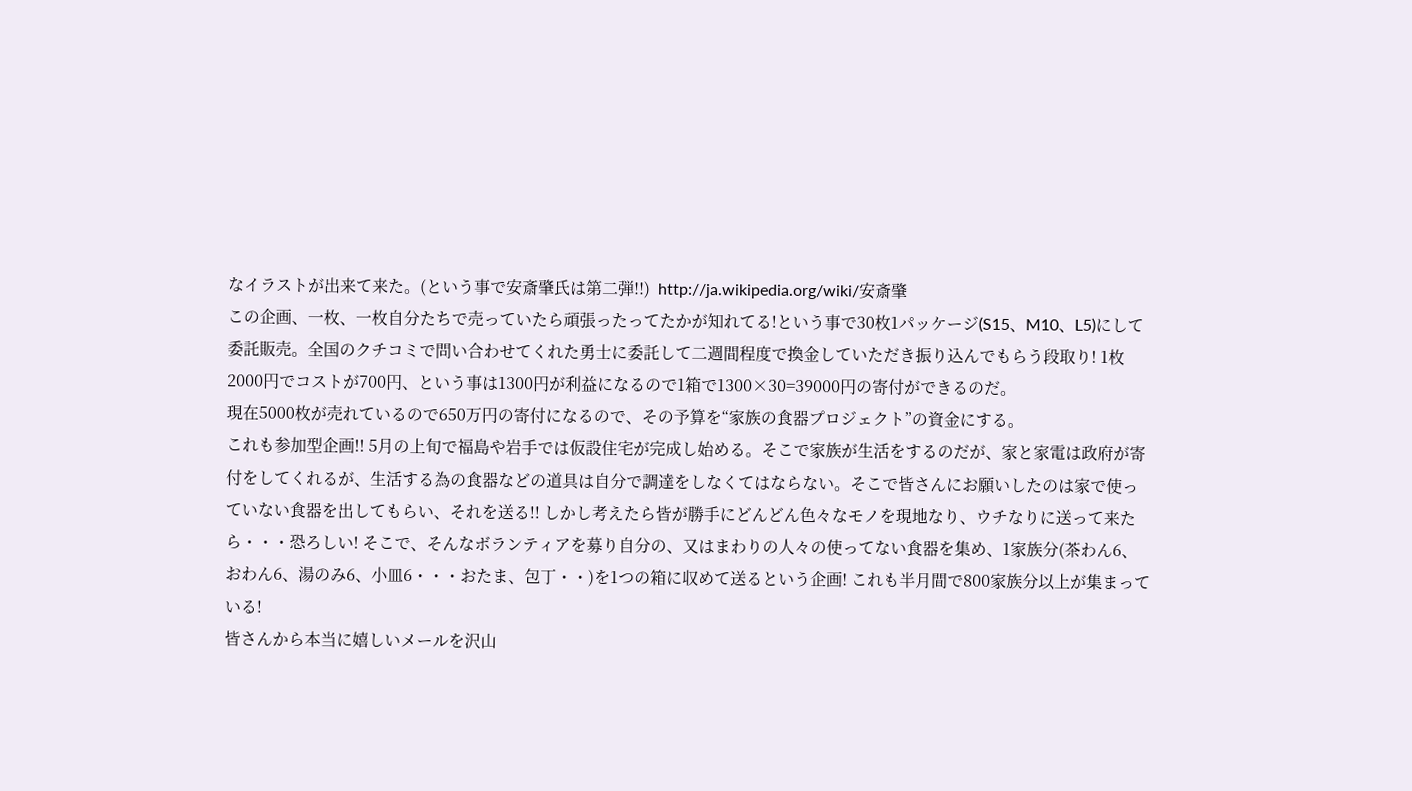なイラストが出来て来た。(という事で安斎肇氏は第二弾!!)  http://ja.wikipedia.org/wiki/安斎肇
この企画、一枚、一枚自分たちで売っていたら頑張ったってたかが知れてる!という事で30枚1パッケージ(S15、M10、L5)にして委託販売。全国のクチコミで問い合わせてくれた勇士に委託して二週間程度で換金していただき振り込んでもらう段取り! 1枚2000円でコストが700円、という事は1300円が利益になるので1箱で1300×30=39000円の寄付ができるのだ。
現在5000枚が売れているので650万円の寄付になるので、その予算を“家族の食器プロジェクト”の資金にする。
これも参加型企画!! 5月の上旬で福島や岩手では仮設住宅が完成し始める。そこで家族が生活をするのだが、家と家電は政府が寄付をしてくれるが、生活する為の食器などの道具は自分で調達をしなくてはならない。そこで皆さんにお願いしたのは家で使っていない食器を出してもらい、それを送る!! しかし考えたら皆が勝手にどんどん色々なモノを現地なり、ウチなりに送って来たら・・・恐ろしい! そこで、そんなボランティアを募り自分の、又はまわりの人々の使ってない食器を集め、1家族分(茶わん6、おわん6、湯のみ6、小皿6・・・おたま、包丁・・)を1つの箱に収めて送るという企画! これも半月間で800家族分以上が集まっている!
皆さんから本当に嬉しいメールを沢山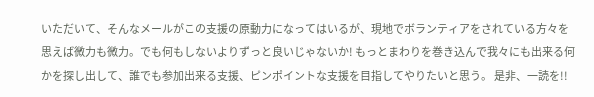いただいて、そんなメールがこの支援の原動力になってはいるが、現地でボランティアをされている方々を思えば微力も微力。でも何もしないよりずっと良いじゃないか! もっとまわりを巻き込んで我々にも出来る何かを探し出して、誰でも参加出来る支援、ピンポイントな支援を目指してやりたいと思う。 是非、一読を!!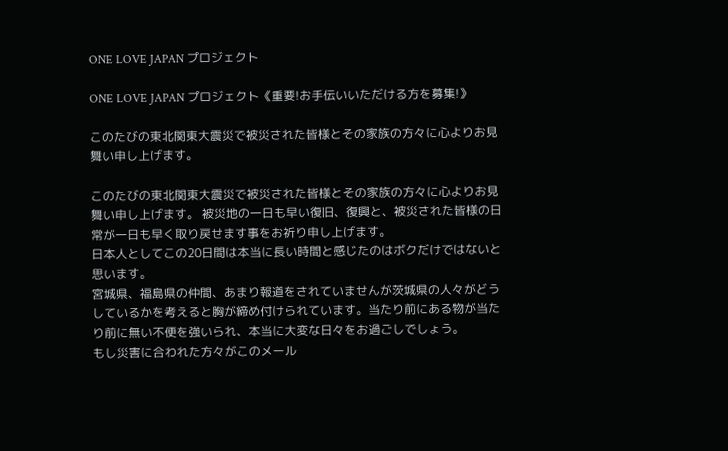ONE LOVE JAPAN プロジェクト

ONE LOVE JAPAN プロジェクト《重要!お手伝いいただける方を募集!》

このたびの東北関東大震災で被災された皆様とその家族の方々に心よりお見舞い申し上げます。

このたびの東北関東大震災で被災された皆様とその家族の方々に心よりお見舞い申し上げます。 被災地の一日も早い復旧、復興と、被災された皆様の日常が一日も早く取り戻せます事をお祈り申し上げます。
日本人としてこの20日間は本当に長い時間と感じたのはボクだけではないと思います。
宮城県、福島県の仲間、あまり報道をされていませんが茨城県の人々がどうしているかを考えると胸が締め付けられています。当たり前にある物が当たり前に無い不便を強いられ、本当に大変な日々をお過ごしでしょう。
もし災害に合われた方々がこのメール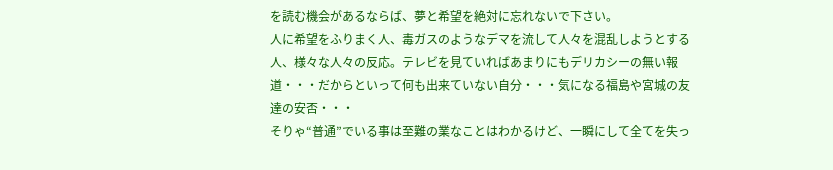を読む機会があるならば、夢と希望を絶対に忘れないで下さい。
人に希望をふりまく人、毒ガスのようなデマを流して人々を混乱しようとする人、様々な人々の反応。テレビを見ていればあまりにもデリカシーの無い報道・・・だからといって何も出来ていない自分・・・気になる福島や宮城の友達の安否・・・
そりゃ“普通”でいる事は至難の業なことはわかるけど、一瞬にして全てを失っ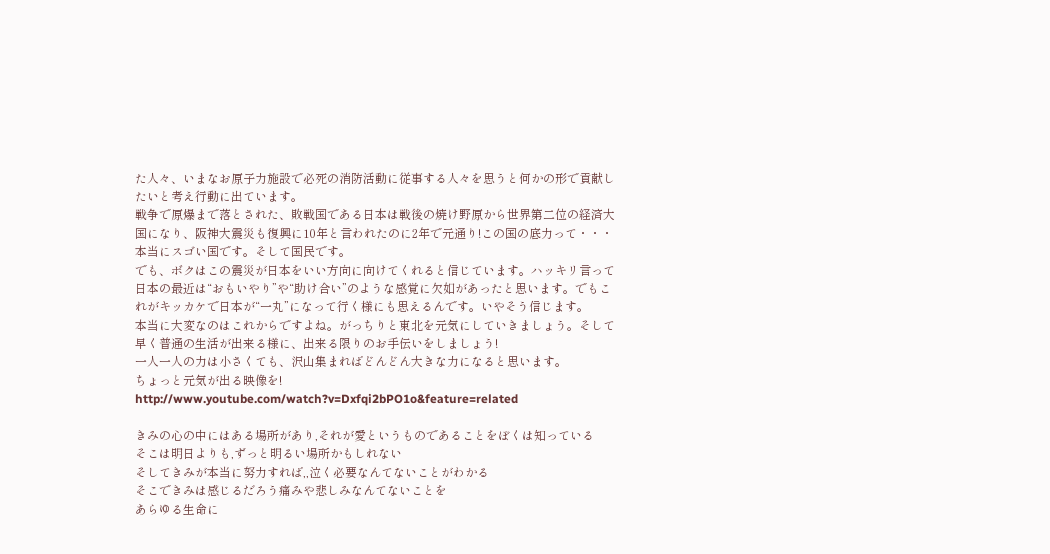た人々、いまなお原子力施設で必死の消防活動に従事する人々を思うと何かの形で貢献したいと考え行動に出ています。
戦争で原爆まで落とされた、敗戦国である日本は戦後の焼け野原から世界第二位の経済大国になり、阪神大震災も復興に10年と言われたのに2年で元通り!この国の底力って・・・本当にスゴい国です。そして国民です。
でも、ボクはこの震災が日本をいい方向に向けてくれると信じています。ハッキリ言って日本の最近は“おもいやり”や“助け合い”のような感覚に欠如があったと思います。でもこれがキッカケで日本が“一丸”になって行く様にも思えるんです。いやそう信じます。
本当に大変なのはこれからですよね。がっちりと東北を元気にしていきましょう。そして早く普通の生活が出来る様に、出来る限りのお手伝いをしましょう!
一人一人の力は小さくても、沢山集まればどんどん大きな力になると思います。
ちょっと元気が出る映像を!
http://www.youtube.com/watch?v=Dxfqi2bPO1o&feature=related

きみの心の中にはある場所があり,それが愛というものであることをぼくは知っている
そこは明日よりも,ずっと明るい場所かもしれない
そしてきみが本当に努力すれば,,泣く必要なんてないことがわかる
そこできみは感じるだろう痛みや悲しみなんてないことを
あらゆる生命に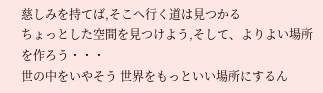慈しみを持てば,そこへ行く道は見つかる
ちょっとした空間を見つけよう,そして、よりよい場所を作ろう・・・
世の中をいやそう 世界をもっといい場所にするん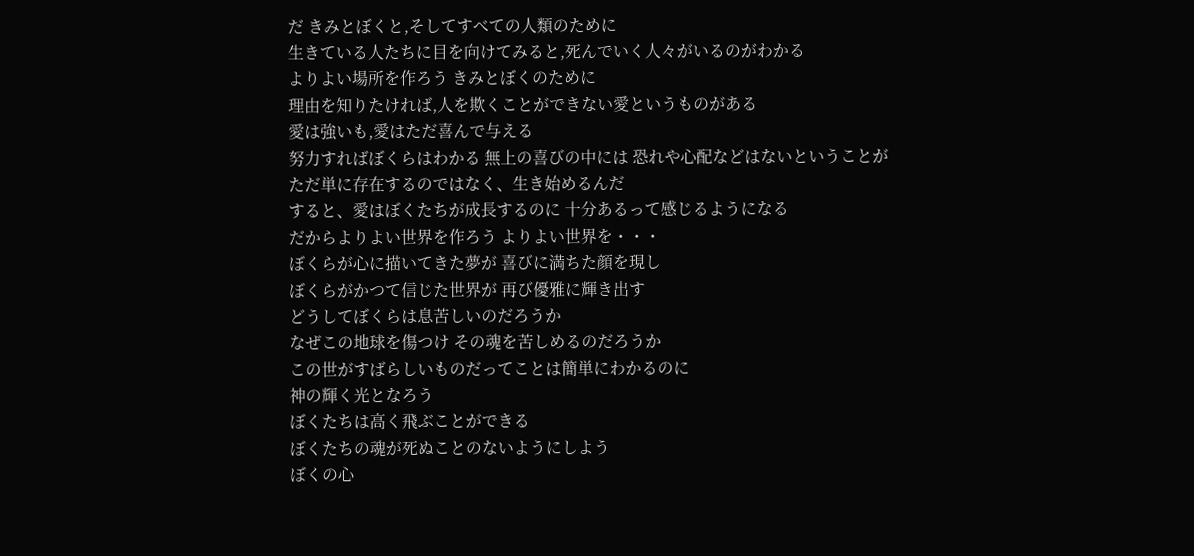だ きみとぼくと,そしてすべての人類のために
生きている人たちに目を向けてみると,死んでいく人々がいるのがわかる
よりよい場所を作ろう きみとぼくのために
理由を知りたければ,人を欺くことができない愛というものがある
愛は強いも,愛はただ喜んで与える
努力すればぼくらはわかる 無上の喜びの中には 恐れや心配などはないということが
ただ単に存在するのではなく、生き始めるんだ
すると、愛はぼくたちが成長するのに 十分あるって感じるようになる
だからよりよい世界を作ろう よりよい世界を・・・
ぼくらが心に描いてきた夢が 喜びに満ちた顔を現し
ぼくらがかつて信じた世界が 再び優雅に輝き出す
どうしてぼくらは息苦しいのだろうか
なぜこの地球を傷つけ その魂を苦しめるのだろうか
この世がすばらしいものだってことは簡単にわかるのに
神の輝く光となろう
ぼくたちは高く飛ぶことができる
ぼくたちの魂が死ぬことのないようにしよう
ぼくの心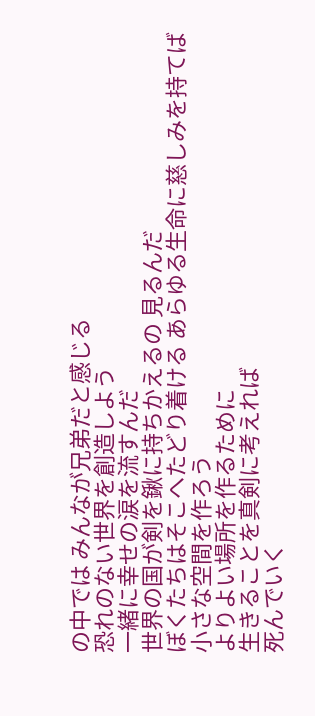の中では みんなが兄弟だと感じる
恐れのない世界を創造しよう
一緒に幸せの涙を流すんだ
世界の国が剣を鍬に持ちかえるの 見るんだ
ぼくたちはそこへたどり着ける あらゆる生命に慈しみを持てば
小さな空間を作ろう
よりよい場所を作るために
生きることを真剣に考えれば
死んでいく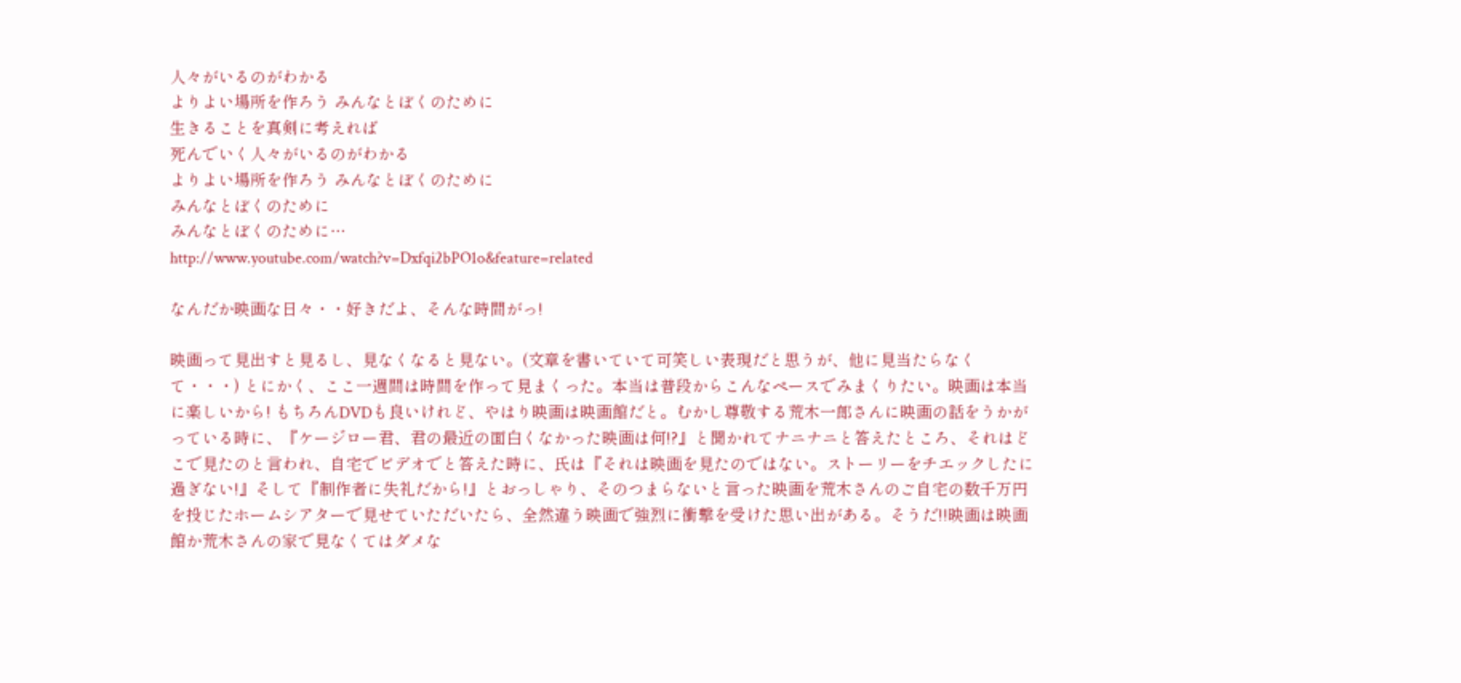人々がいるのがわかる
よりよい場所を作ろう みんなとぼくのために
生きることを真剣に考えれば
死んでいく人々がいるのがわかる
よりよい場所を作ろう みんなとぼくのために
みんなとぼくのために
みんなとぼくのために…
http://www.youtube.com/watch?v=Dxfqi2bPO1o&feature=related

なんだか映画な日々・・好きだよ、そんな時間がっ!

映画って見出すと見るし、見なくなると見ない。(文章を書いていて可笑しい表現だと思うが、他に見当たらなくて・・・) とにかく、ここ一週間は時間を作って見まくった。本当は普段からこんなペースでみまくりたい。映画は本当に楽しいから! もちろんDVDも良いけれど、やはり映画は映画館だと。むかし尊敬する荒木一郎さんに映画の話をうかがっている時に、『ケージロー君、君の最近の面白くなかった映画は何!?』と聞かれてナニナニと答えたところ、それはどこで見たのと言われ、自宅でビデオでと答えた時に、氏は『それは映画を見たのではない。ストーリーをチエックしたに過ぎない!』そして『制作者に失礼だから!』とおっしゃり、そのつまらないと言った映画を荒木さんのご自宅の数千万円を投じたホームシアターで見せていただいたら、全然違う映画で強烈に衝撃を受けた思い出がある。そうだ!!映画は映画館か荒木さんの家で見なくてはダメな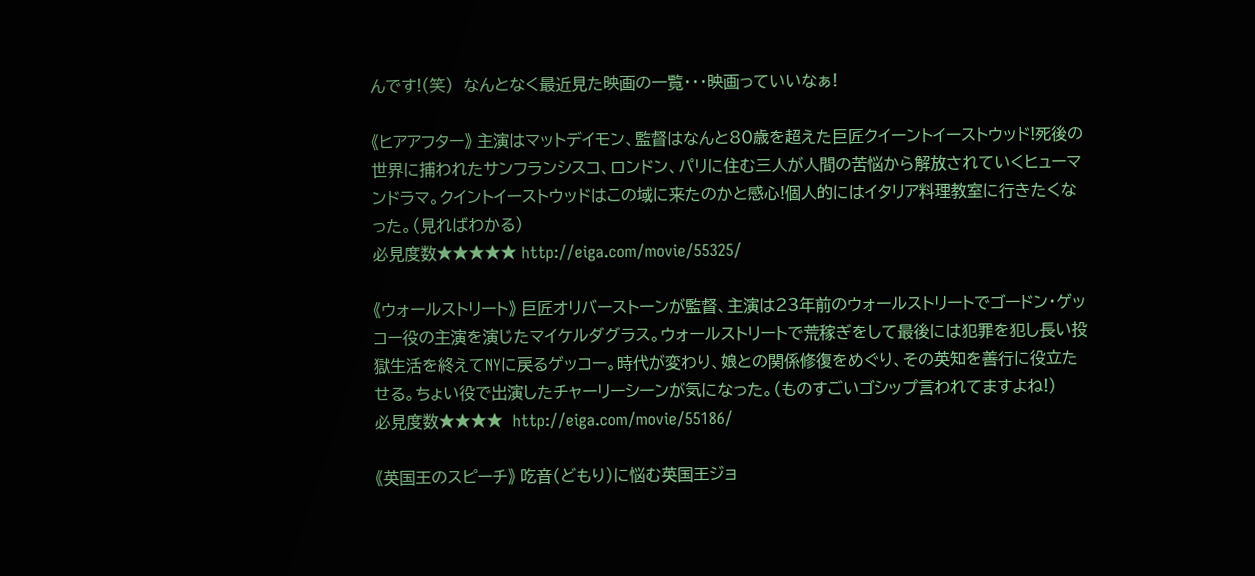んです!(笑)  なんとなく最近見た映画の一覧・・・映画っていいなぁ!

《ヒアアフター》 主演はマットデイモン、監督はなんと80歳を超えた巨匠クイーントイーストウッド!死後の世界に捕われたサンフランシスコ、ロンドン、パリに住む三人が人間の苦悩から解放されていくヒューマンドラマ。クイントイーストウッドはこの域に来たのかと感心!個人的にはイタリア料理教室に行きたくなった。(見ればわかる)
必見度数★★★★★ http://eiga.com/movie/55325/

《ウォールストリート》 巨匠オリバーストーンが監督、主演は23年前のウォールストリートでゴードン・ゲッコー役の主演を演じたマイケルダグラス。ウォールストリートで荒稼ぎをして最後には犯罪を犯し長い投獄生活を終えてNYに戻るゲッコー。時代が変わり、娘との関係修復をめぐり、その英知を善行に役立たせる。ちょい役で出演したチャーリーシーンが気になった。(ものすごいゴシップ言われてますよね!)
必見度数★★★★  http://eiga.com/movie/55186/

《英国王のスピーチ》 吃音(どもり)に悩む英国王ジョ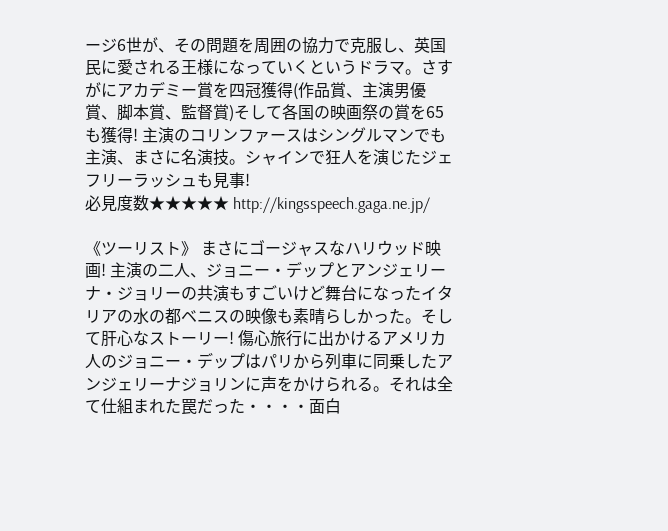ージ6世が、その問題を周囲の協力で克服し、英国民に愛される王様になっていくというドラマ。さすがにアカデミー賞を四冠獲得(作品賞、主演男優賞、脚本賞、監督賞)そして各国の映画祭の賞を65も獲得! 主演のコリンファースはシングルマンでも主演、まさに名演技。シャインで狂人を演じたジェフリーラッシュも見事!
必見度数★★★★★ http://kingsspeech.gaga.ne.jp/

《ツーリスト》 まさにゴージャスなハリウッド映画! 主演の二人、ジョニー・デップとアンジェリーナ・ジョリーの共演もすごいけど舞台になったイタリアの水の都ベニスの映像も素晴らしかった。そして肝心なストーリー! 傷心旅行に出かけるアメリカ人のジョニー・デップはパリから列車に同乗したアンジェリーナジョリンに声をかけられる。それは全て仕組まれた罠だった・・・・面白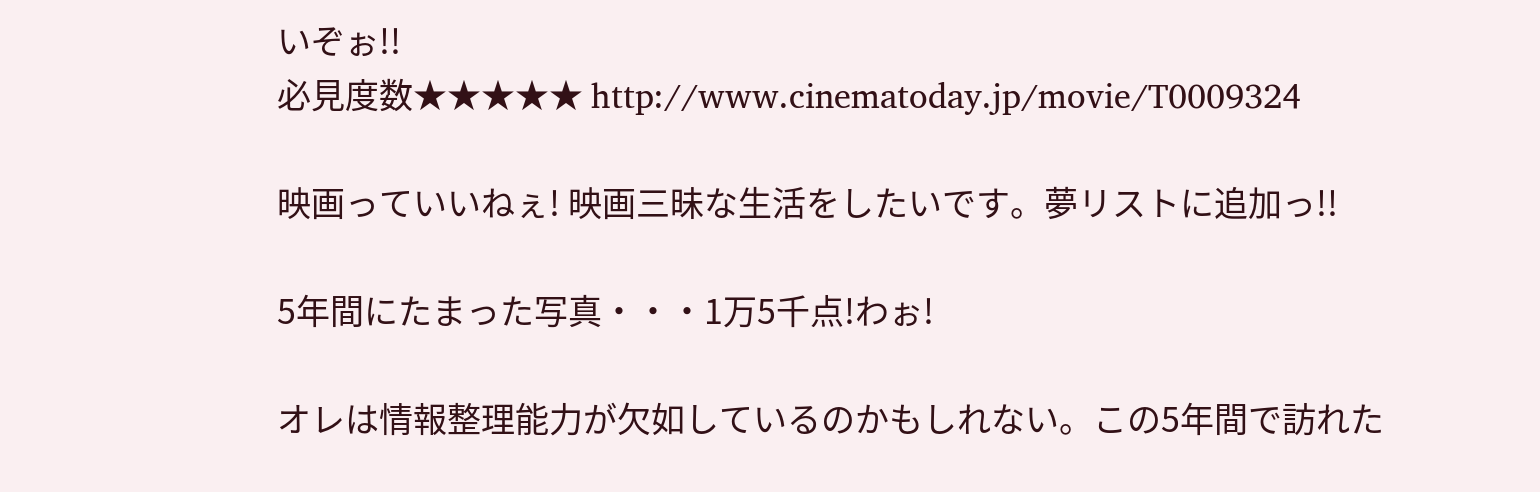いぞぉ!!
必見度数★★★★★ http://www.cinematoday.jp/movie/T0009324

映画っていいねぇ! 映画三昧な生活をしたいです。夢リストに追加っ!!

5年間にたまった写真・・・1万5千点!わぉ!

オレは情報整理能力が欠如しているのかもしれない。この5年間で訪れた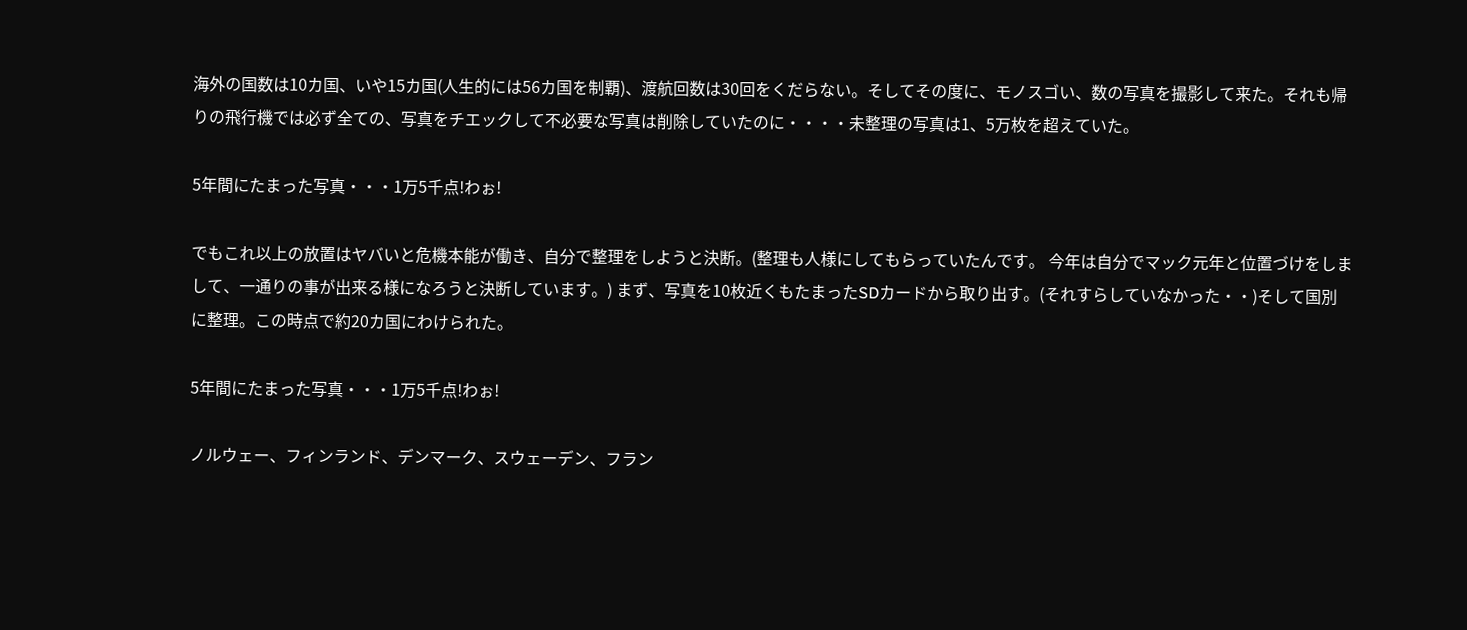海外の国数は10カ国、いや15カ国(人生的には56カ国を制覇)、渡航回数は30回をくだらない。そしてその度に、モノスゴい、数の写真を撮影して来た。それも帰りの飛行機では必ず全ての、写真をチエックして不必要な写真は削除していたのに・・・・未整理の写真は1、5万枚を超えていた。

5年間にたまった写真・・・1万5千点!わぉ!

でもこれ以上の放置はヤバいと危機本能が働き、自分で整理をしようと決断。(整理も人様にしてもらっていたんです。 今年は自分でマック元年と位置づけをしまして、一通りの事が出来る様になろうと決断しています。) まず、写真を10枚近くもたまったSDカードから取り出す。(それすらしていなかった・・)そして国別に整理。この時点で約20カ国にわけられた。

5年間にたまった写真・・・1万5千点!わぉ!

ノルウェー、フィンランド、デンマーク、スウェーデン、フラン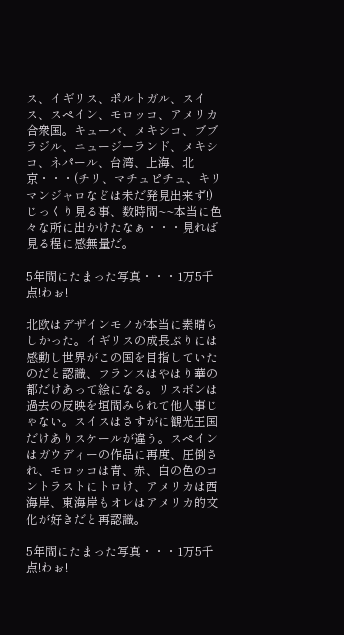ス、イギリス、ポルトガル、スイス、スペイン、モロッコ、アメリカ合衆国。キューバ、メキシコ、ブブラジル、ニュージーランド、メキシコ、ネパール、台湾、上海、北京・・・(チリ、マチュピチュ、キリマンジャロなどは未だ発見出来ず!)じっくり見る事、数時間~~本当に色々な所に出かけたなぁ・・・見れば見る程に感無量だ。

5年間にたまった写真・・・1万5千点!わぉ!

北欧はデザインモノが本当に素晴らしかった。イギリスの成長ぶりには感動し世界がこの国を目指していたのだと認識、フランスはやはり華の都だけあって絵になる。リスボンは過去の反映を垣間みられて他人事じゃない。スイスはさすがに観光王国だけありスケールが違う。スペインはガウディーの作品に再度、圧倒され、モロッコは青、赤、白の色のコントラストにトロけ、アメリカは西海岸、東海岸もオレはアメリカ的文化が好きだと再認識。

5年間にたまった写真・・・1万5千点!わぉ!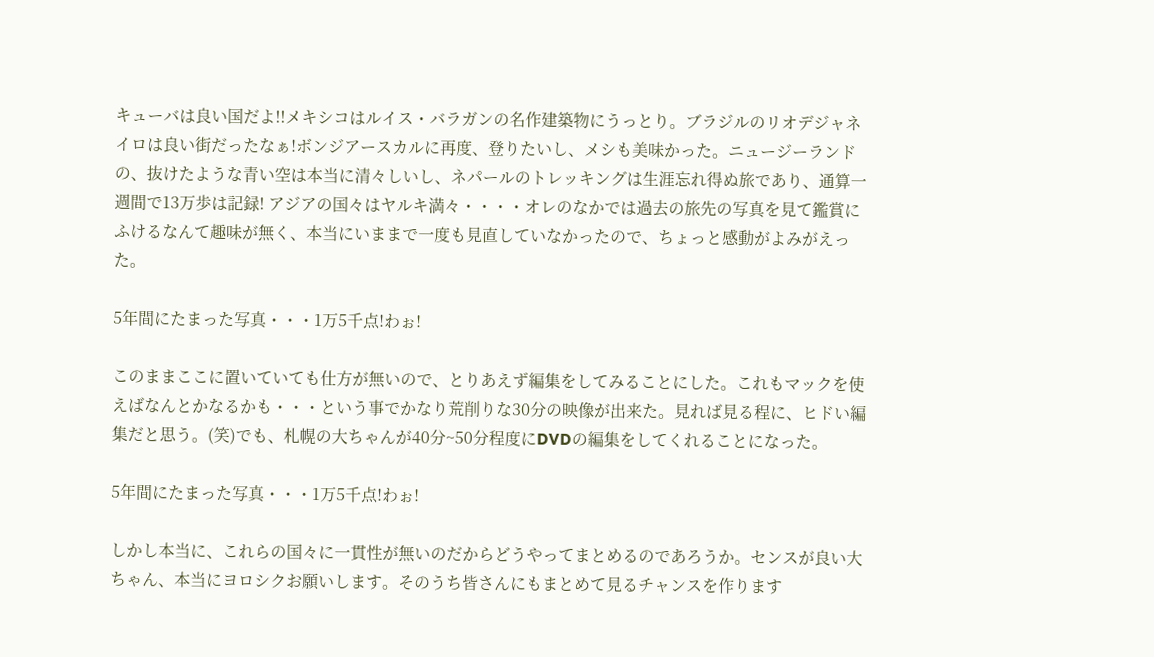キューバは良い国だよ!!メキシコはルイス・バラガンの名作建築物にうっとり。ブラジルのリオデジャネイロは良い街だったなぁ!ボンジアースカルに再度、登りたいし、メシも美味かった。ニュージーランドの、抜けたような青い空は本当に清々しいし、ネパールのトレッキングは生涯忘れ得ぬ旅であり、通算一週間で13万歩は記録! アジアの国々はヤルキ満々・・・・オレのなかでは過去の旅先の写真を見て鑑賞にふけるなんて趣味が無く、本当にいままで一度も見直していなかったので、ちょっと感動がよみがえった。

5年間にたまった写真・・・1万5千点!わぉ!

このままここに置いていても仕方が無いので、とりあえず編集をしてみることにした。これもマックを使えばなんとかなるかも・・・という事でかなり荒削りな30分の映像が出来た。見れば見る程に、ヒドい編集だと思う。(笑)でも、札幌の大ちゃんが40分~50分程度にDVDの編集をしてくれることになった。

5年間にたまった写真・・・1万5千点!わぉ!

しかし本当に、これらの国々に一貫性が無いのだからどうやってまとめるのであろうか。センスが良い大ちゃん、本当にヨロシクお願いします。そのうち皆さんにもまとめて見るチャンスを作ります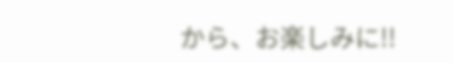から、お楽しみに!!